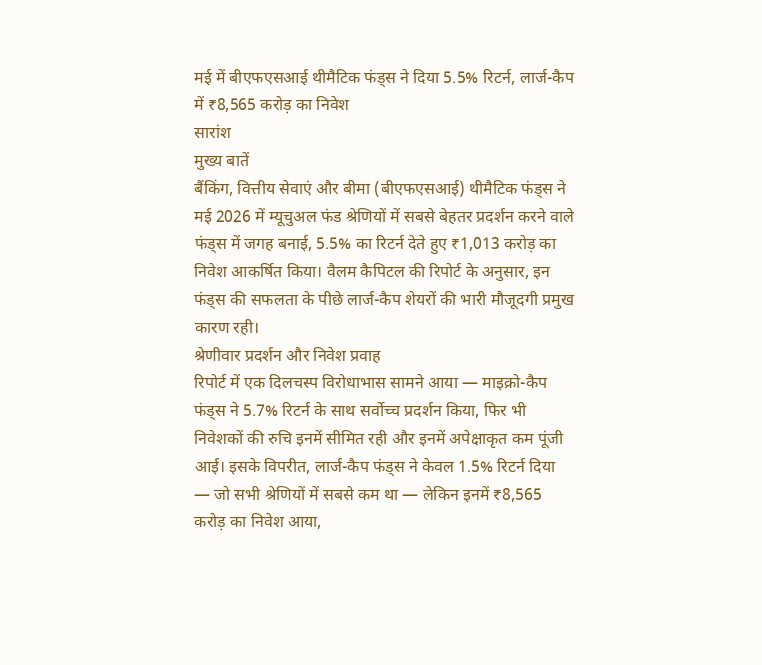मई में बीएफएसआई थीमैटिक फंड्स ने दिया 5.5% रिटर्न, लार्ज-कैप में ₹8,565 करोड़ का निवेश
सारांश
मुख्य बातें
बैंकिंग, वित्तीय सेवाएं और बीमा (बीएफएसआई) थीमैटिक फंड्स ने मई 2026 में म्यूचुअल फंड श्रेणियों में सबसे बेहतर प्रदर्शन करने वाले फंड्स में जगह बनाई, 5.5% का रिटर्न देते हुए ₹1,013 करोड़ का निवेश आकर्षित किया। वैलम कैपिटल की रिपोर्ट के अनुसार, इन फंड्स की सफलता के पीछे लार्ज-कैप शेयरों की भारी मौजूदगी प्रमुख कारण रही।
श्रेणीवार प्रदर्शन और निवेश प्रवाह
रिपोर्ट में एक दिलचस्प विरोधाभास सामने आया — माइक्रो-कैप फंड्स ने 5.7% रिटर्न के साथ सर्वोच्च प्रदर्शन किया, फिर भी निवेशकों की रुचि इनमें सीमित रही और इनमें अपेक्षाकृत कम पूंजी आई। इसके विपरीत, लार्ज-कैप फंड्स ने केवल 1.5% रिटर्न दिया — जो सभी श्रेणियों में सबसे कम था — लेकिन इनमें ₹8,565 करोड़ का निवेश आया,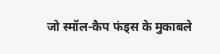जो स्मॉल-कैप फंड्स के मुकाबले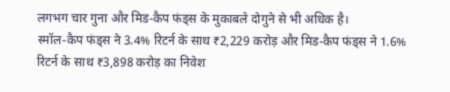लगभग चार गुना और मिड-कैप फंड्स के मुकाबले दोगुने से भी अधिक है।
स्मॉल-कैप फंड्स ने 3.4% रिटर्न के साथ ₹2,229 करोड़ और मिड-कैप फंड्स ने 1.6% रिटर्न के साथ ₹3,898 करोड़ का निवेश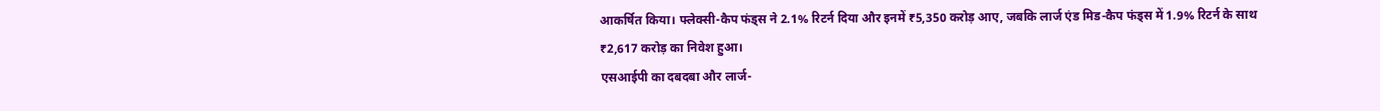आकर्षित किया। फ्लेक्सी-कैप फंड्स ने 2.1% रिटर्न दिया और इनमें ₹5,350 करोड़ आए, जबकि लार्ज एंड मिड-कैप फंड्स में 1.9% रिटर्न के साथ ₹2,617 करोड़ का निवेश हुआ।
एसआईपी का दबदबा और लार्ज-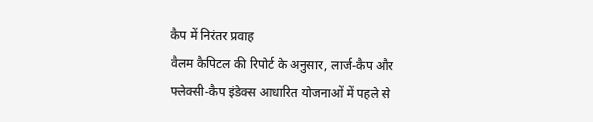कैप में निरंतर प्रवाह
वैलम कैपिटल की रिपोर्ट के अनुसार, लार्ज-कैप और फ्लेक्सी-कैप इंडेक्स आधारित योजनाओं में पहले से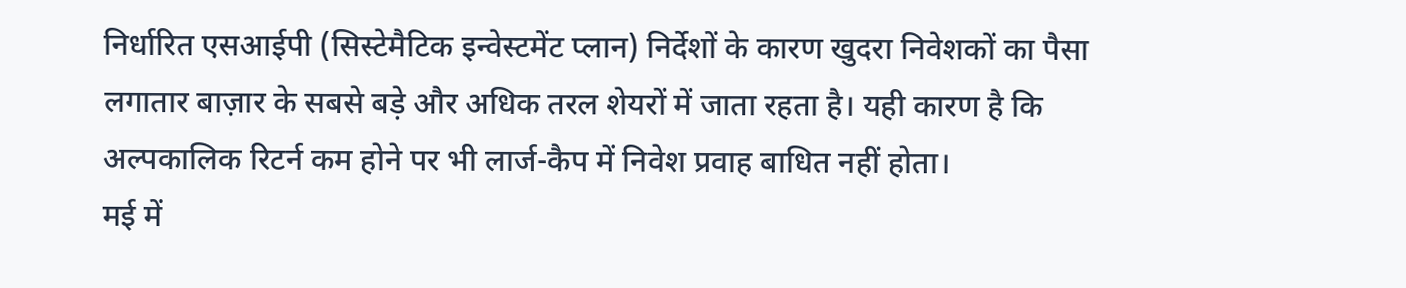निर्धारित एसआईपी (सिस्टेमैटिक इन्वेस्टमेंट प्लान) निर्देशों के कारण खुदरा निवेशकों का पैसा लगातार बाज़ार के सबसे बड़े और अधिक तरल शेयरों में जाता रहता है। यही कारण है कि अल्पकालिक रिटर्न कम होने पर भी लार्ज-कैप में निवेश प्रवाह बाधित नहीं होता।
मई में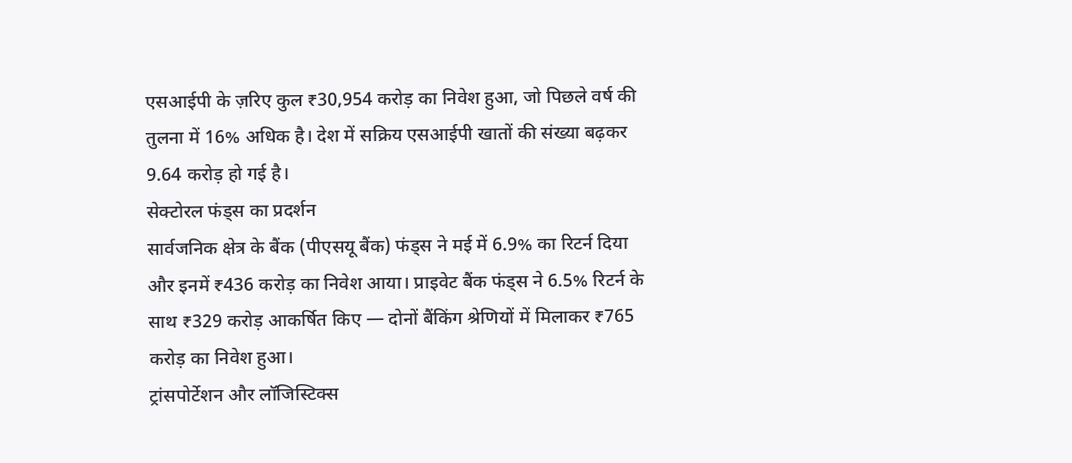एसआईपी के ज़रिए कुल ₹30,954 करोड़ का निवेश हुआ, जो पिछले वर्ष की तुलना में 16% अधिक है। देश में सक्रिय एसआईपी खातों की संख्या बढ़कर 9.64 करोड़ हो गई है।
सेक्टोरल फंड्स का प्रदर्शन
सार्वजनिक क्षेत्र के बैंक (पीएसयू बैंक) फंड्स ने मई में 6.9% का रिटर्न दिया और इनमें ₹436 करोड़ का निवेश आया। प्राइवेट बैंक फंड्स ने 6.5% रिटर्न के साथ ₹329 करोड़ आकर्षित किए — दोनों बैंकिंग श्रेणियों में मिलाकर ₹765 करोड़ का निवेश हुआ।
ट्रांसपोर्टेशन और लॉजिस्टिक्स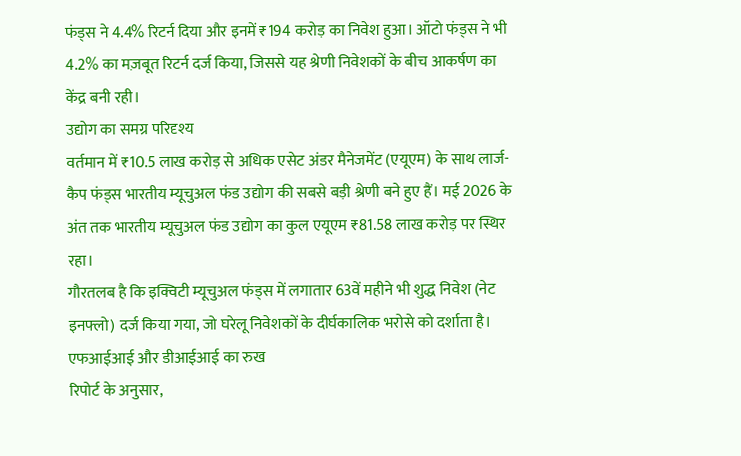फंड्स ने 4.4% रिटर्न दिया और इनमें ₹194 करोड़ का निवेश हुआ। ऑटो फंड्स ने भी 4.2% का मज़बूत रिटर्न दर्ज किया, जिससे यह श्रेणी निवेशकों के बीच आकर्षण का केंद्र बनी रही।
उद्योग का समग्र परिदृश्य
वर्तमान में ₹10.5 लाख करोड़ से अधिक एसेट अंडर मैनेजमेंट (एयूएम) के साथ लार्ज-कैप फंड्स भारतीय म्यूचुअल फंड उद्योग की सबसे बड़ी श्रेणी बने हुए हैं। मई 2026 के अंत तक भारतीय म्यूचुअल फंड उद्योग का कुल एयूएम ₹81.58 लाख करोड़ पर स्थिर रहा।
गौरतलब है कि इक्विटी म्यूचुअल फंड्स में लगातार 63वें महीने भी शुद्ध निवेश (नेट इनफ्लो) दर्ज किया गया, जो घरेलू निवेशकों के दीर्घकालिक भरोसे को दर्शाता है।
एफआईआई और डीआईआई का रुख
रिपोर्ट के अनुसार,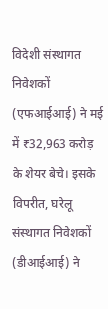विदेशी संस्थागत निवेशकों (एफआईआई) ने मई में ₹32,963 करोड़ के शेयर बेचे। इसके विपरीत, घरेलू संस्थागत निवेशकों (डीआईआई) ने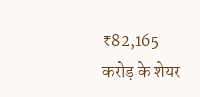₹82,165 करोड़ के शेयर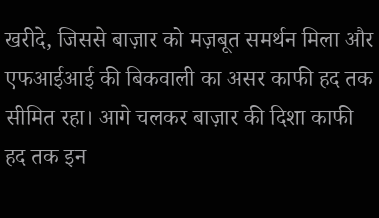खरीदे, जिससे बाज़ार को मज़बूत समर्थन मिला और एफआईआई की बिकवाली का असर काफी हद तक सीमित रहा। आगे चलकर बाज़ार की दिशा काफी हद तक इन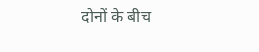दोनों के बीच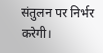संतुलन पर निर्भर करेगी।